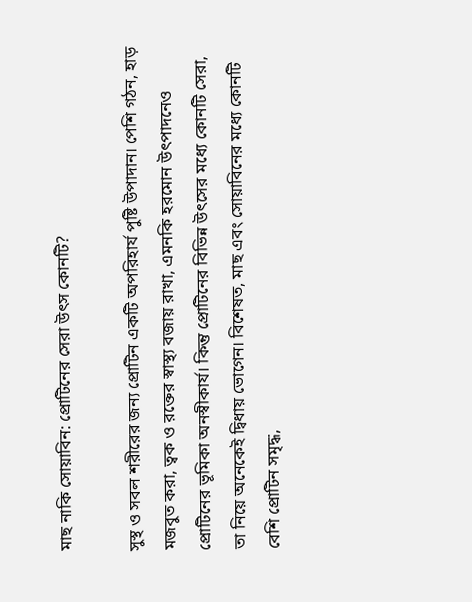মাছ নাকি সোয়াবিন: প্রোটিনের সেরা উৎস কোনটি?

সুস্থ ও সবল শরীরের জন্য প্রোটিন একটি অপরিহার্য পুষ্টি উপাদান। পেশি গঠন, হাড় মজবুত করা, ত্বক ও রক্তের স্বাস্থ্য বজায় রাখা, এমনকি হরমোন উৎপাদনেও প্রোটিনের ভূমিকা অনস্বীকার্য। কিন্তু প্রোটিনের বিভিন্ন উৎসের মধ্যে কোনটি সেরা, তা নিয়ে অনেকেই দ্বিধায় ভোগেন। বিশেষত, মাছ এবং সোয়াবিনের মধ্যে কোনটি বেশি প্রোটিন সমৃদ্ধ,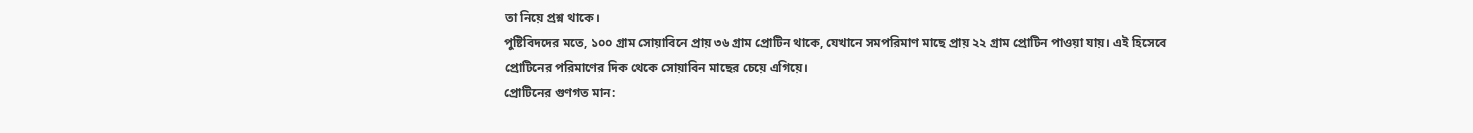তা নিয়ে প্রশ্ন থাকে।
পুষ্টিবিদদের মতে, ১০০ গ্রাম সোয়াবিনে প্রায় ৩৬ গ্রাম প্রোটিন থাকে, যেখানে সমপরিমাণ মাছে প্রায় ২২ গ্রাম প্রোটিন পাওয়া যায়। এই হিসেবে প্রোটিনের পরিমাণের দিক থেকে সোয়াবিন মাছের চেয়ে এগিয়ে।
প্রোটিনের গুণগত মান: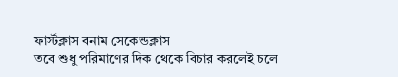ফার্স্টক্লাস বনাম সেকেন্ডক্লাস
তবে শুধু পরিমাণের দিক থেকে বিচার করলেই চলে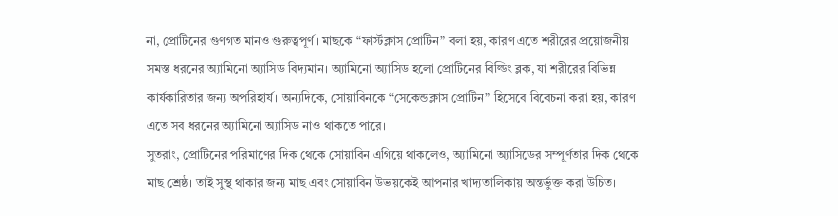না, প্রোটিনের গুণগত মানও গুরুত্বপূর্ণ। মাছকে “ফার্স্টক্লাস প্রোটিন” বলা হয়, কারণ এতে শরীরের প্রয়োজনীয় সমস্ত ধরনের অ্যামিনো অ্যাসিড বিদ্যমান। অ্যামিনো অ্যাসিড হলো প্রোটিনের বিল্ডিং ব্লক, যা শরীরের বিভিন্ন কার্যকারিতার জন্য অপরিহার্য। অন্যদিকে, সোয়াবিনকে “সেকেন্ডক্লাস প্রোটিন” হিসেবে বিবেচনা করা হয়, কারণ এতে সব ধরনের অ্যামিনো অ্যাসিড নাও থাকতে পারে।
সুতরাং, প্রোটিনের পরিমাণের দিক থেকে সোয়াবিন এগিয়ে থাকলেও, অ্যামিনো অ্যাসিডের সম্পূর্ণতার দিক থেকে মাছ শ্রেষ্ঠ। তাই সুস্থ থাকার জন্য মাছ এবং সোয়াবিন উভয়কেই আপনার খাদ্যতালিকায় অন্তর্ভুক্ত করা উচিত।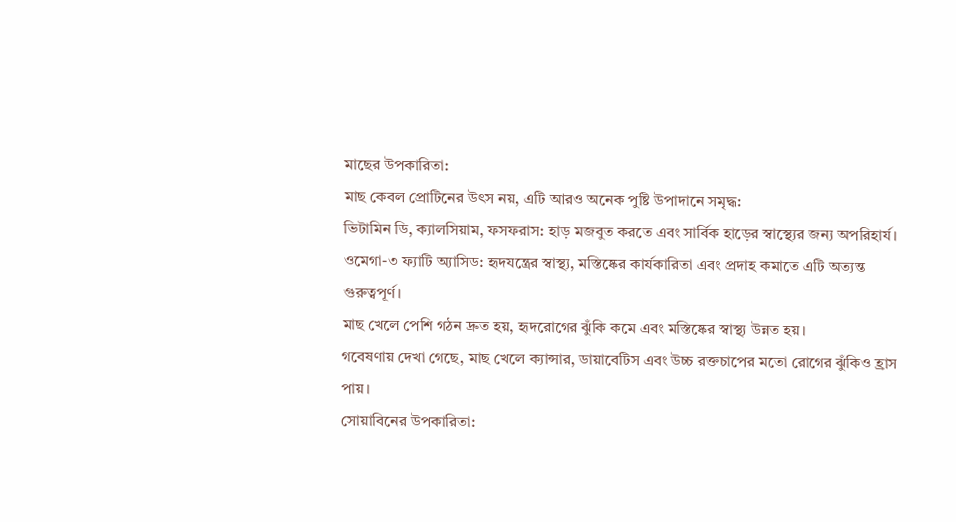মাছের উপকারিতা:
মাছ কেবল প্রোটিনের উৎস নয়, এটি আরও অনেক পুষ্টি উপাদানে সমৃদ্ধ:
ভিটামিন ডি, ক্যালসিয়াম, ফসফরাস: হাড় মজবুত করতে এবং সার্বিক হাড়ের স্বাস্থ্যের জন্য অপরিহার্য।
ওমেগা-৩ ফ্যাটি অ্যাসিড: হৃদযন্ত্রের স্বাস্থ্য, মস্তিষ্কের কার্যকারিতা এবং প্রদাহ কমাতে এটি অত্যন্ত গুরুত্বপূর্ণ।
মাছ খেলে পেশি গঠন দ্রুত হয়, হৃদরোগের ঝুঁকি কমে এবং মস্তিষ্কের স্বাস্থ্য উন্নত হয়।
গবেষণায় দেখা গেছে, মাছ খেলে ক্যান্সার, ডায়াবেটিস এবং উচ্চ রক্তচাপের মতো রোগের ঝুঁকিও হ্রাস পায়।
সোয়াবিনের উপকারিতা: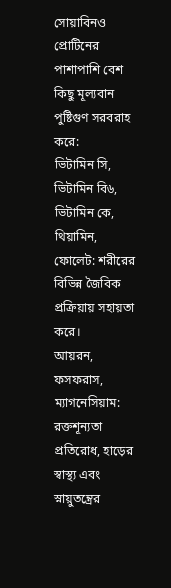সোয়াবিনও প্রোটিনের পাশাপাশি বেশ কিছু মূল্যবান পুষ্টিগুণ সরবরাহ করে:
ভিটামিন সি, ভিটামিন বি৬, ভিটামিন কে, থিয়ামিন, ফোলেট: শরীরের বিভিন্ন জৈবিক প্রক্রিয়ায় সহায়তা করে।
আয়রন, ফসফরাস, ম্যাগনেসিয়াম: রক্তশূন্যতা প্রতিরোধ, হাড়ের স্বাস্থ্য এবং স্নায়ুতন্ত্রের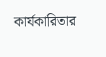কার্যকারিতার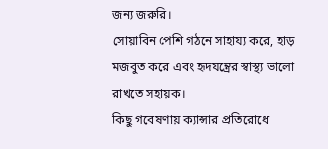জন্য জরুরি।
সোয়াবিন পেশি গঠনে সাহায্য করে, হাড় মজবুত করে এবং হৃদযন্ত্রের স্বাস্থ্য ভালো রাখতে সহায়ক।
কিছু গবেষণায় ক্যান্সার প্রতিরোধে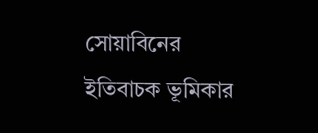সোয়াবিনের ইতিবাচক ভূমিকার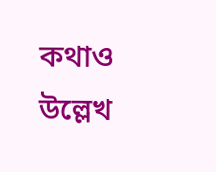কথাও উল্লেখ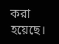করা হয়েছে।